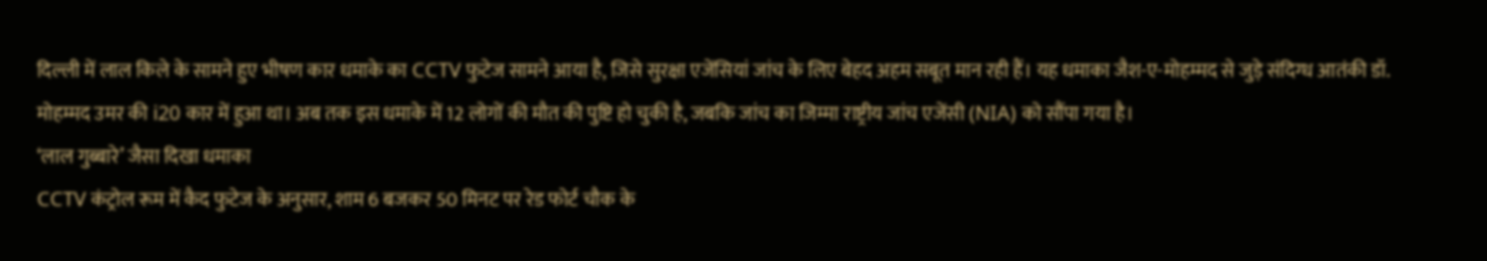दिल्ली में लाल किले के सामने हुए भीषण कार धमाके का CCTV फुटेज सामने आया है, जिसे सुरक्षा एजेंसियां जांच के लिए बेहद अहम सबूत मान रही हैं। यह धमाका जैश-ए-मोहम्मद से जुड़े संदिग्ध आतंकी डॉ. मोहम्मद उमर की i20 कार में हुआ था। अब तक इस धमाके में 12 लोगों की मौत की पुष्टि हो चुकी है, जबकि जांच का जिम्मा राष्ट्रीय जांच एजेंसी (NIA) को सौंपा गया है।
‘लाल गुब्बारे’ जैसा दिखा धमाका
CCTV कंट्रोल रूम में कैद फुटेज के अनुसार, शाम 6 बजकर 50 मिनट पर रेड फोर्ट चौक के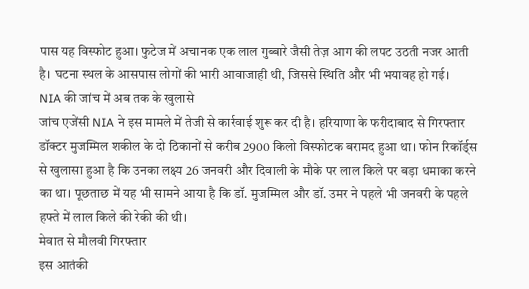पास यह विस्फोट हुआ। फुटेज में अचानक एक लाल गुब्बारे जैसी तेज़ आग की लपट उठती नजर आती है। घटना स्थल के आसपास लोगों की भारी आवाजाही थी, जिससे स्थिति और भी भयावह हो गई।
NIA की जांच में अब तक के खुलासे
जांच एजेंसी NIA ने इस मामले में तेजी से कार्रवाई शुरू कर दी है। हरियाणा के फरीदाबाद से गिरफ्तार डॉक्टर मुजम्मिल शकील के दो ठिकानों से करीब 2900 किलो विस्फोटक बरामद हुआ था। फोन रिकॉर्ड्स से खुलासा हुआ है कि उनका लक्ष्य 26 जनवरी और दिवाली के मौके पर लाल किले पर बड़ा धमाका करने का था। पूछताछ में यह भी सामने आया है कि डॉ. मुजम्मिल और डॉ. उमर ने पहले भी जनवरी के पहले हफ्ते में लाल किले की रेकी की थी।
मेवात से मौलवी गिरफ्तार
इस आतंकी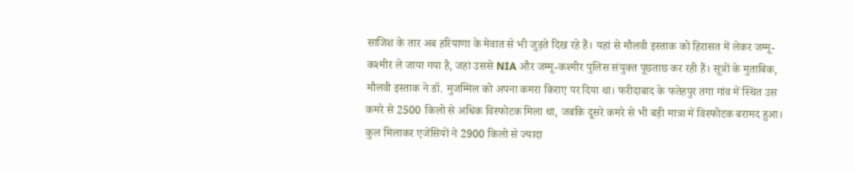साजिश के तार अब हरियाणा के मेवात से भी जुड़ते दिख रहे हैं। यहां से मौलवी इस्ताक को हिरासत में लेकर जम्मू-कश्मीर ले जाया गया है, जहां उससे NIA और जम्मू-कश्मीर पुलिस संयुक्त पूछताछ कर रही हैं। सूत्रों के मुताबिक, मौलवी इस्ताक ने डॉ. मुजम्मिल को अपना कमरा किराए पर दिया था। फरीदाबाद के फतेहपुर तगा गांव में स्थित उस कमरे से 2500 किलो से अधिक विस्फोटक मिला था, जबकि दूसरे कमरे से भी बड़ी मात्रा में विस्फोटक बरामद हुआ। कुल मिलाकर एजेंसियों ने 2900 किलो से ज्यादा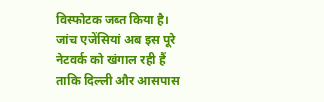विस्फोटक जब्त किया है। जांच एजेंसियां अब इस पूरे नेटवर्क को खंगाल रही हैं ताकि दिल्ली और आसपास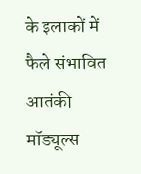के इलाकों में फैले संभावित आतंकी मॉड्यूल्स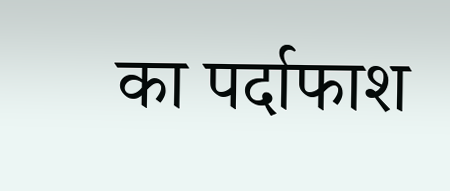का पर्दाफाश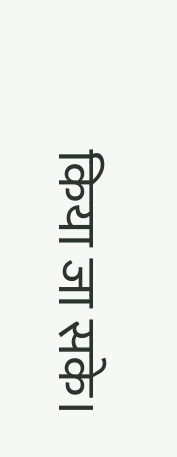किया जा सके।